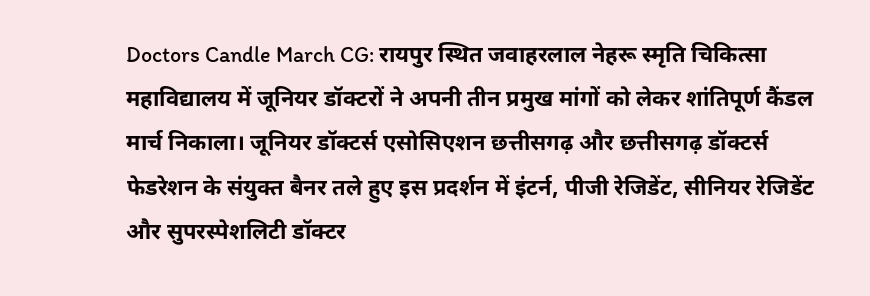Doctors Candle March CG: रायपुर स्थित जवाहरलाल नेहरू स्मृति चिकित्सा महाविद्यालय में जूनियर डॉक्टरों ने अपनी तीन प्रमुख मांगों को लेकर शांतिपूर्ण कैंडल मार्च निकाला। जूनियर डॉक्टर्स एसोसिएशन छत्तीसगढ़ और छत्तीसगढ़ डॉक्टर्स फेडरेशन के संयुक्त बैनर तले हुए इस प्रदर्शन में इंटर्न, पीजी रेजिडेंट, सीनियर रेजिडेंट और सुपरस्पेशलिटी डॉक्टर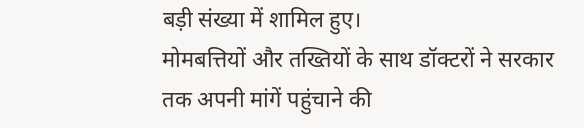बड़ी संख्या में शामिल हुए।
मोमबत्तियों और तख्तियों के साथ डॉक्टरों ने सरकार तक अपनी मांगें पहुंचाने की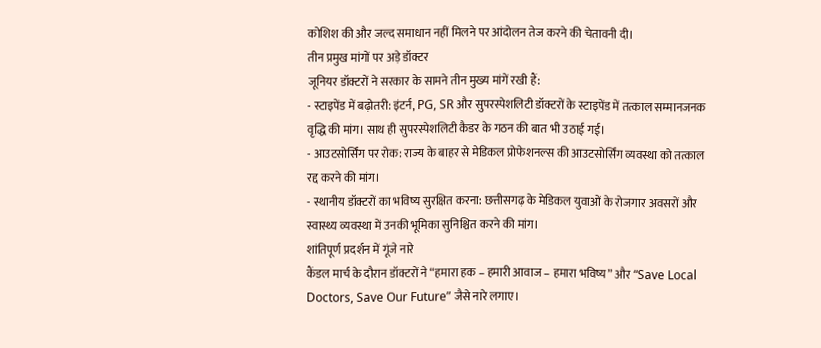कोशिश की और जल्द समाधान नहीं मिलने पर आंदोलन तेज करने की चेतावनी दी।
तीन प्रमुख मांगों पर अड़े डॉक्टर
जूनियर डॉक्टरों ने सरकार के सामने तीन मुख्य मांगें रखी हैं:
- स्टाइपेंड में बढ़ोतरी: इंटर्न, PG, SR और सुपरस्पेशलिटी डॉक्टरों के स्टाइपेंड में तत्काल सम्मानजनक वृद्धि की मांग। साथ ही सुपरस्पेशलिटी कैडर के गठन की बात भी उठाई गई।
- आउटसोर्सिंग पर रोक: राज्य के बाहर से मेडिकल प्रोफेशनल्स की आउटसोर्सिंग व्यवस्था को तत्काल रद्द करने की मांग।
- स्थानीय डॉक्टरों का भविष्य सुरक्षित करना: छत्तीसगढ़ के मेडिकल युवाओं के रोजगार अवसरों और स्वास्थ्य व्यवस्था में उनकी भूमिका सुनिश्चित करने की मांग।
शांतिपूर्ण प्रदर्शन में गूंजे नारे
कैंडल मार्च के दौरान डॉक्टरों ने “हमारा हक – हमारी आवाज – हमारा भविष्य” और “Save Local Doctors, Save Our Future” जैसे नारे लगाए।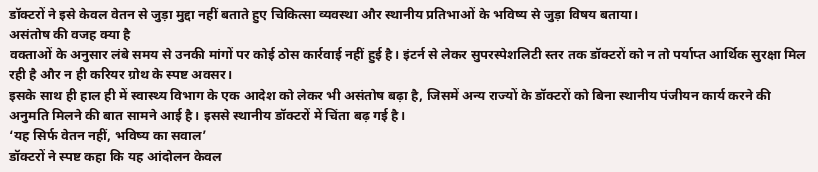डॉक्टरों ने इसे केवल वेतन से जुड़ा मुद्दा नहीं बताते हुए चिकित्सा व्यवस्था और स्थानीय प्रतिभाओं के भविष्य से जुड़ा विषय बताया।
असंतोष की वजह क्या है
वक्ताओं के अनुसार लंबे समय से उनकी मांगों पर कोई ठोस कार्रवाई नहीं हुई है। इंटर्न से लेकर सुपरस्पेशलिटी स्तर तक डॉक्टरों को न तो पर्याप्त आर्थिक सुरक्षा मिल रही है और न ही करियर ग्रोथ के स्पष्ट अवसर।
इसके साथ ही हाल ही में स्वास्थ्य विभाग के एक आदेश को लेकर भी असंतोष बढ़ा है, जिसमें अन्य राज्यों के डॉक्टरों को बिना स्थानीय पंजीयन कार्य करने की अनुमति मिलने की बात सामने आई है। इससे स्थानीय डॉक्टरों में चिंता बढ़ गई है।
‘यह सिर्फ वेतन नहीं, भविष्य का सवाल’
डॉक्टरों ने स्पष्ट कहा कि यह आंदोलन केवल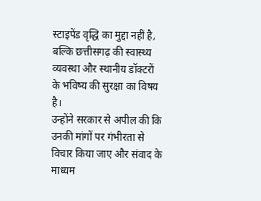स्टाइपेंड वृद्धि का मुद्दा नहीं है, बल्कि छत्तीसगढ़ की स्वास्थ्य व्यवस्था और स्थानीय डॉक्टरों के भविष्य की सुरक्षा का विषय है।
उन्होंने सरकार से अपील की कि उनकी मांगों पर गंभीरता से विचार किया जाए और संवाद के माध्यम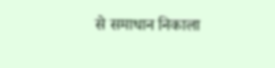से समाधान निकाला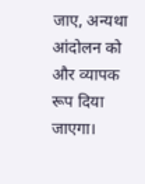जाए, अन्यथा आंदोलन को और व्यापक रूप दिया जाएगा।